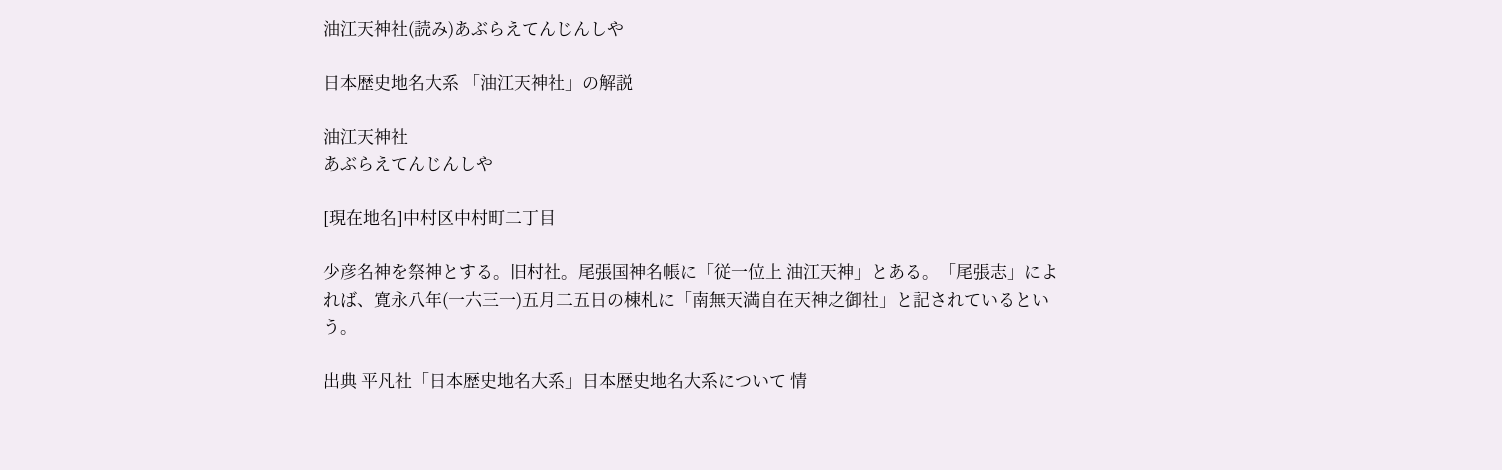油江天神社(読み)あぶらえてんじんしや

日本歴史地名大系 「油江天神社」の解説

油江天神社
あぶらえてんじんしや

[現在地名]中村区中村町二丁目

少彦名神を祭神とする。旧村社。尾張国神名帳に「従一位上 油江天神」とある。「尾張志」によれば、寛永八年(一六三一)五月二五日の棟札に「南無天満自在天神之御社」と記されているという。

出典 平凡社「日本歴史地名大系」日本歴史地名大系について 情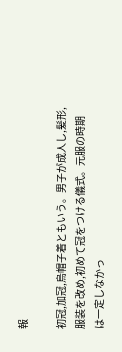報

初冠,加冠,烏帽子着ともいう。男子が成人し,髪形,服装を改め,初めて冠をつける儀式。元服の時期は一定しなかっ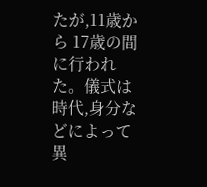たが,11歳から 17歳の間に行われた。儀式は時代,身分などによって異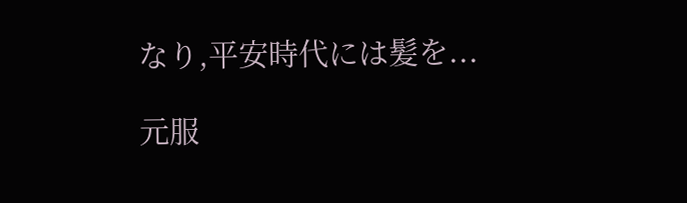なり,平安時代には髪を...

元服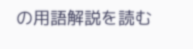の用語解説を読む